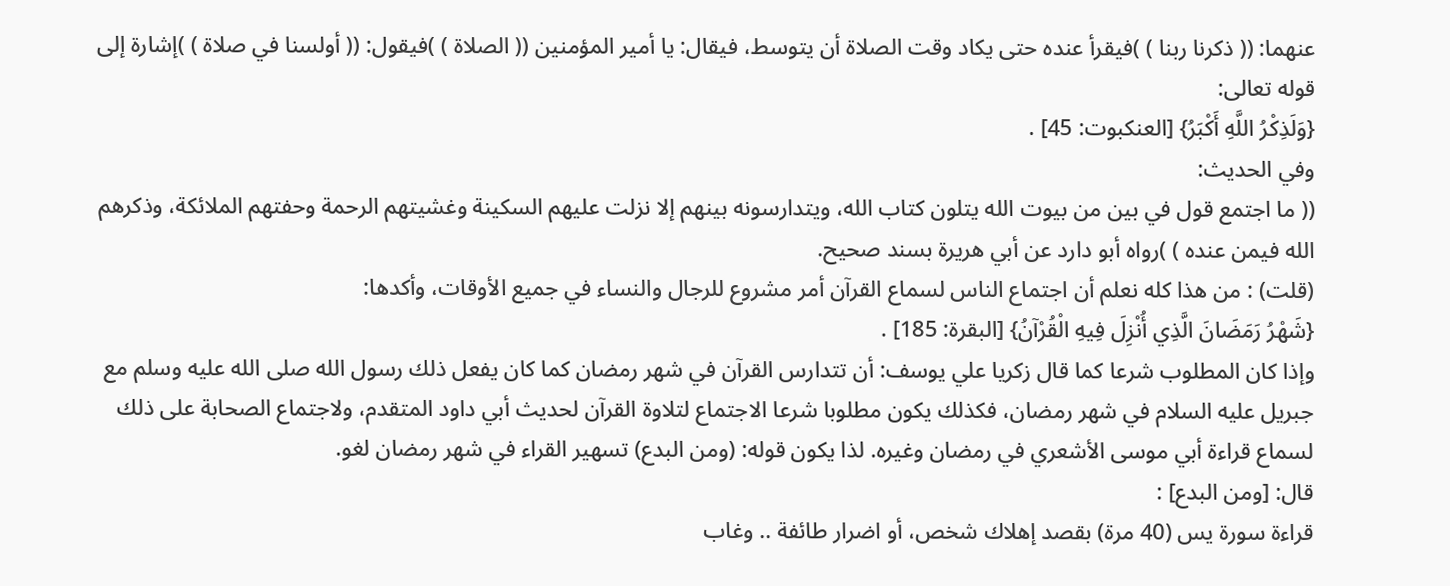عنهما: (( ذكرنا ربنا ) )فيقرأ عنده حتى يكاد وقت الصلاة أن يتوسط، فيقال: يا أمير المؤمنين (( الصلاة ) )فيقول: (( أولسنا في صلاة ) )إشارة إلى قوله تعالى:
{وَلَذِكْرُ اللَّهِ أَكْبَرُ} [العنكبوت: 45] .
وفي الحديث:
(( ما اجتمع قول في بين من بيوت الله يتلون كتاب الله، ويتدارسونه بينهم إلا نزلت عليهم السكينة وغشيتهم الرحمة وحفتهم الملائكة، وذكرهم الله فيمن عنده ) )رواه أبو دارد عن أبي هريرة بسند صحيح.
(قلت) : من هذا كله نعلم أن اجتماع الناس لسماع القرآن أمر مشروع للرجال والنساء في جميع الأوقات، وأكدها:
{شَهْرُ رَمَضَانَ الَّذِي أُنْزِلَ فِيهِ الْقُرْآنُ} [البقرة: 185] .
وإذا كان المطلوب شرعا كما قال زكريا علي يوسف: أن تتدارس القرآن في شهر رمضان كما كان يفعل ذلك رسول الله صلى الله عليه وسلم مع جبريل عليه السلام في شهر رمضان، فكذلك يكون مطلوبا شرعا الاجتماع لتلاوة القرآن لحديث أبي داود المتقدم، ولاجتماع الصحابة على ذلك لسماع قراءة أبي موسى الأشعري في رمضان وغيره. لذا يكون قوله: (ومن البدع) تسهير القراء في شهر رمضان لغو.
قال: [ومن البدع] :
قراءة سورة يس (40 مرة) بقصد إهلاك شخص، أو اضرار طائفة .. وغاب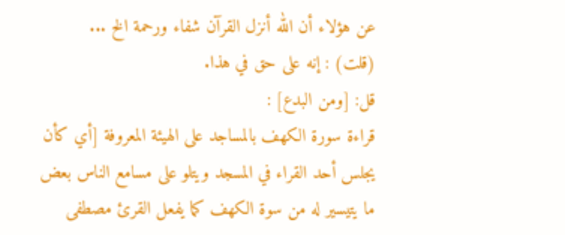عن هؤلاء أن الله أنزل القرآن شفاء ورحمة الخ ...
(قلت) : إنه على حق في هذا.
قل: [ومن البدع] :
قراءة سورة الكهف بالمساجد على الهيئة المعروفة [أي كأن يجلس أحد القراء في المسجد ويتلو على مسامع الناس بعض ما يتيسير له من سوة الكهف كما يفعل القرئ مصطفى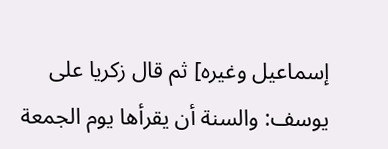إسماعيل وغيره] ثم قال زكريا على يوسف: والسنة أن يقرأها يوم الجمعة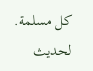كل مسلمة. لحديث